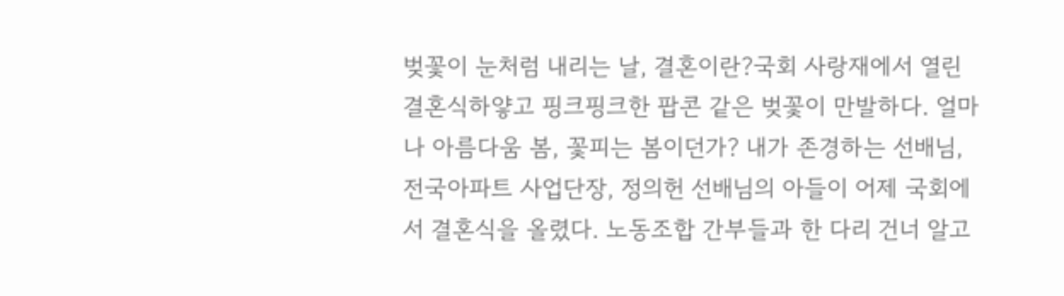벚꽃이 눈처럼 내리는 날, 결혼이란?국회 사랑재에서 열린 결혼식하얗고 핑크핑크한 팝콘 같은 벚꽃이 만발하다. 얼마나 아름다움 봄, 꽃피는 봄이던가? 내가 존경하는 선배님, 전국아파트 사업단장, 정의헌 선배님의 아들이 어제 국회에서 결혼식을 올렸다. 노동조합 간부들과 한 다리 건너 알고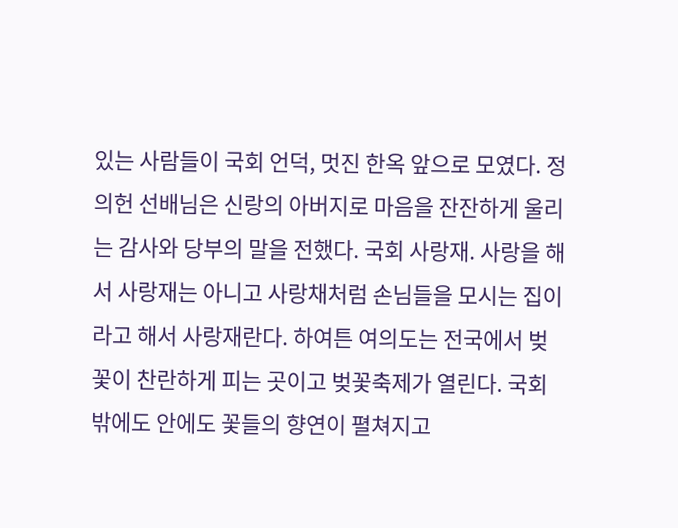있는 사람들이 국회 언덕, 멋진 한옥 앞으로 모였다. 정의헌 선배님은 신랑의 아버지로 마음을 잔잔하게 울리는 감사와 당부의 말을 전했다. 국회 사랑재. 사랑을 해서 사랑재는 아니고 사랑채처럼 손님들을 모시는 집이라고 해서 사랑재란다. 하여튼 여의도는 전국에서 벚꽃이 찬란하게 피는 곳이고 벚꽃축제가 열린다. 국회 밖에도 안에도 꽃들의 향연이 펼쳐지고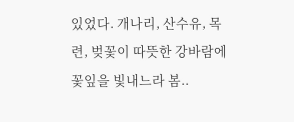있었다. 개나리, 산수유, 목련, 벚꽃이 따뜻한 강바람에 꽃잎을 빛내느라 봄..